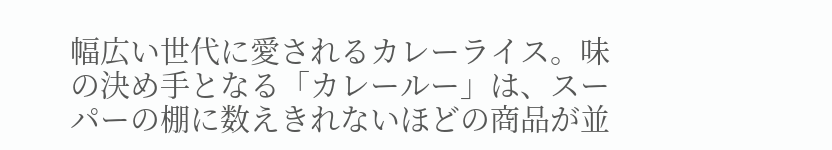幅広い世代に愛されるカレーライス。味の決め手となる「カレールー」は、スーパーの棚に数えきれないほどの商品が並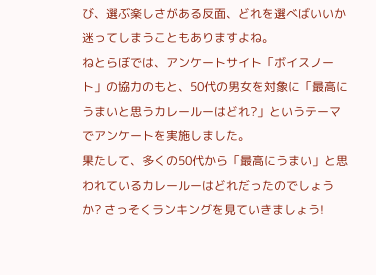び、選ぶ楽しさがある反面、どれを選べばいいか迷ってしまうこともありますよね。
ねとらぼでは、アンケートサイト「ボイスノート」の協力のもと、50代の男女を対象に「最高にうまいと思うカレールーはどれ?」というテーマでアンケートを実施しました。
果たして、多くの50代から「最高にうまい」と思われているカレールーはどれだったのでしょうか? さっそくランキングを見ていきましょう!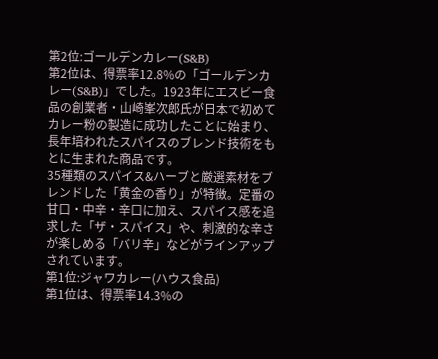第2位:ゴールデンカレー(S&B)
第2位は、得票率12.8%の「ゴールデンカレー(S&B)」でした。1923年にエスビー食品の創業者・山崎峯次郎氏が日本で初めてカレー粉の製造に成功したことに始まり、長年培われたスパイスのブレンド技術をもとに生まれた商品です。
35種類のスパイス&ハーブと厳選素材をブレンドした「黄金の香り」が特徴。定番の甘口・中辛・辛口に加え、スパイス感を追求した「ザ・スパイス」や、刺激的な辛さが楽しめる「バリ辛」などがラインアップされています。
第1位:ジャワカレー(ハウス食品)
第1位は、得票率14.3%の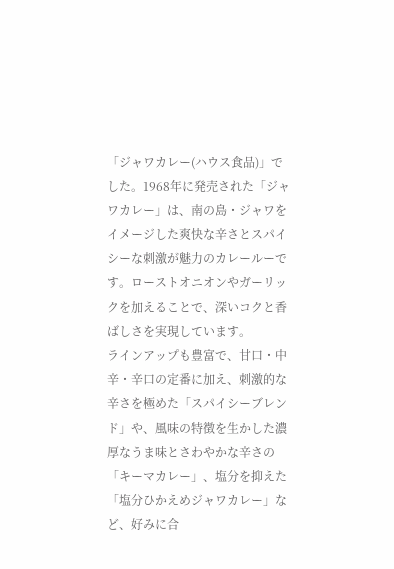「ジャワカレー(ハウス食品)」でした。1968年に発売された「ジャワカレー」は、南の島・ジャワをイメージした爽快な辛さとスパイシーな刺激が魅力のカレールーです。ローストオニオンやガーリックを加えることで、深いコクと香ばしさを実現しています。
ラインアップも豊富で、甘口・中辛・辛口の定番に加え、刺激的な辛さを極めた「スパイシーブレンド」や、風味の特徴を生かした濃厚なうま味とさわやかな辛さの「キーマカレー」、塩分を抑えた「塩分ひかえめジャワカレー」など、好みに合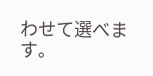わせて選べます。